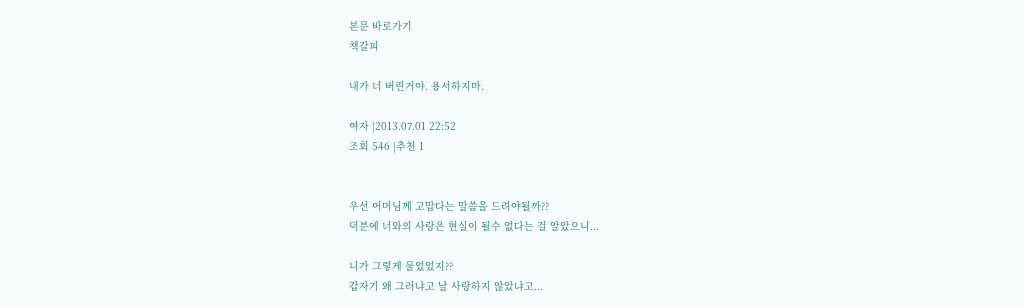본문 바로가기
책갈피

내가 너 버린거야. 용서하지마.

여자 |2013.07.01 22:52
조회 546 |추천 1


우선 어머님께 고맙다는 말씀을 드려야될까??
덕분에 너와의 사랑은 현실이 될수 없다는 걸 알았으니...

니가 그렇게 물었었지??
갑자기 왜 그러냐고 날 사랑하지 않았냐고...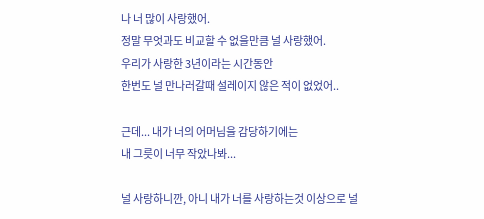나 너 많이 사랑했어.
정말 무엇과도 비교할 수 없을만큼 널 사랑했어.
우리가 사랑한 3년이라는 시간동안
한번도 널 만나러갈때 설레이지 않은 적이 없었어..

근데... 내가 너의 어머님을 감당하기에는
내 그릇이 너무 작았나봐...

널 사랑하니깐, 아니 내가 너를 사랑하는것 이상으로 널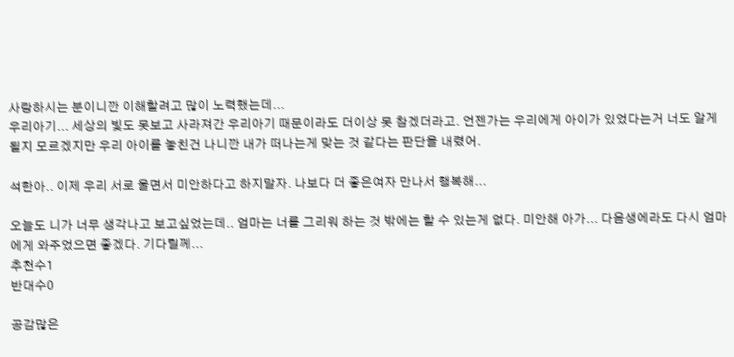사랑하시는 분이니깐 이해할려고 많이 노력했는데...
우리아기... 세상의 빛도 못보고 사라져간 우리아기 때문이라도 더이상 못 참겠더라고. 언젠가는 우리에게 아이가 있었다는거 너도 알게될지 모르겠지만 우리 아이를 놓친건 나니깐 내가 떠나는게 맞는 것 같다는 판단을 내렸어.

석한아.. 이제 우리 서로 울면서 미안하다고 하지말자. 나보다 더 좋은여자 만나서 행복해...

오늘도 니가 너무 생각나고 보고싶었는데.. 엄마는 너를 그리워 하는 것 밖에는 할 수 있는게 없다. 미안해 아가... 다음생에라도 다시 엄마에게 와주었으면 좋겠다. 기다릴께...
추천수1
반대수0

공감많은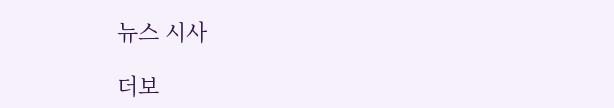뉴스 시사

더보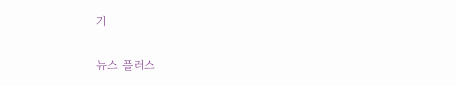기

뉴스 플러스